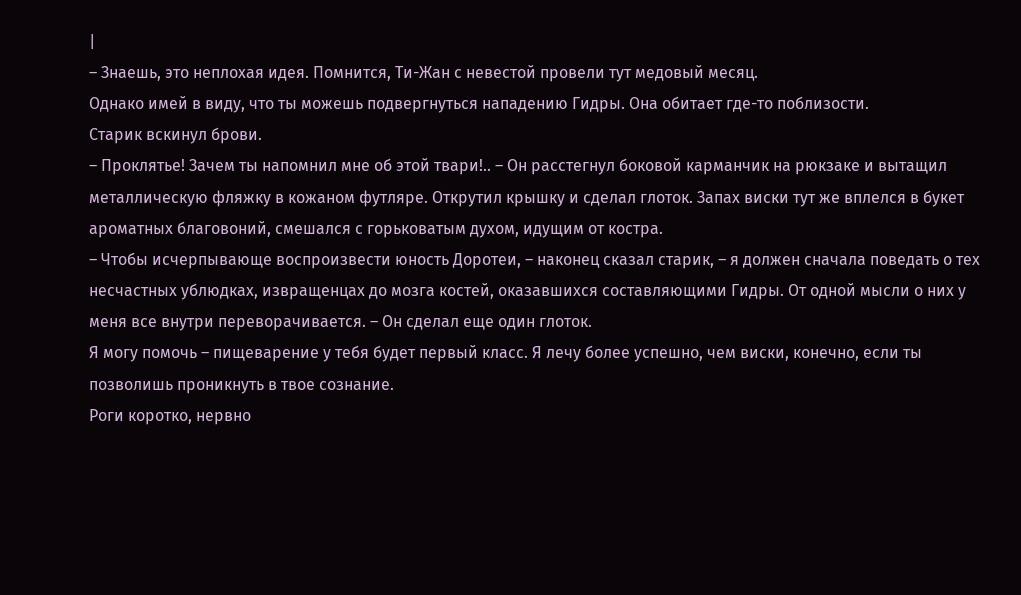|
– Знаешь, это неплохая идея. Помнится, Ти-Жан с невестой провели тут медовый месяц.
Однако имей в виду, что ты можешь подвергнуться нападению Гидры. Она обитает где-то поблизости.
Старик вскинул брови.
– Проклятье! Зачем ты напомнил мне об этой твари!.. – Он расстегнул боковой карманчик на рюкзаке и вытащил металлическую фляжку в кожаном футляре. Открутил крышку и сделал глоток. Запах виски тут же вплелся в букет ароматных благовоний, смешался с горьковатым духом, идущим от костра.
– Чтобы исчерпывающе воспроизвести юность Доротеи, – наконец сказал старик, – я должен сначала поведать о тех несчастных ублюдках, извращенцах до мозга костей, оказавшихся составляющими Гидры. От одной мысли о них у меня все внутри переворачивается. – Он сделал еще один глоток.
Я могу помочь – пищеварение у тебя будет первый класс. Я лечу более успешно, чем виски, конечно, если ты позволишь проникнуть в твое сознание.
Роги коротко, нервно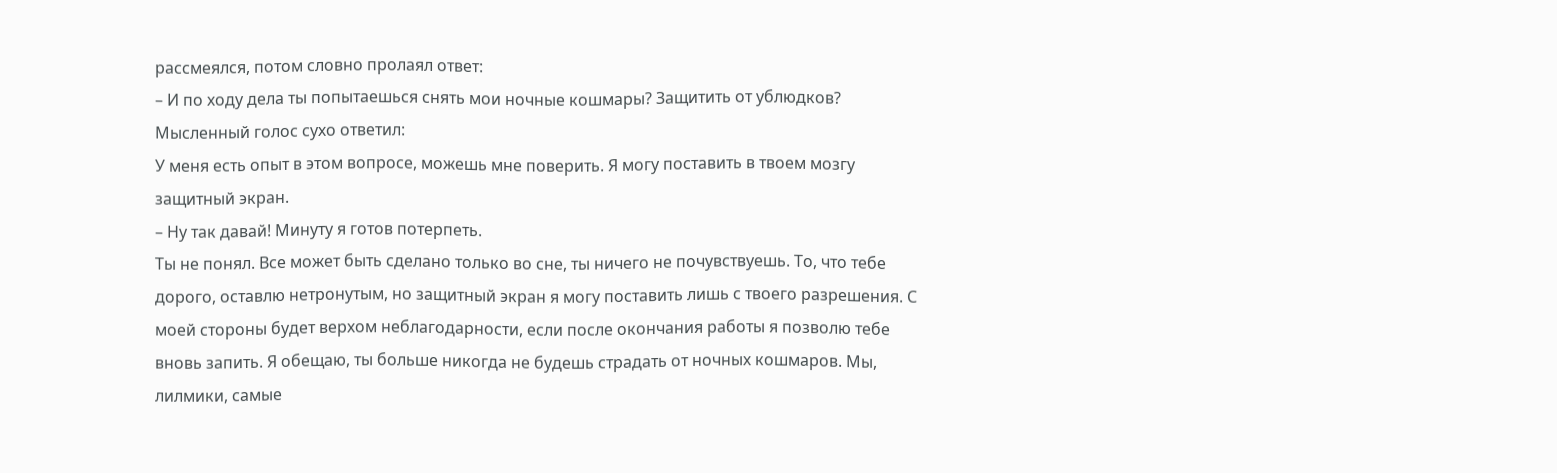рассмеялся, потом словно пролаял ответ:
– И по ходу дела ты попытаешься снять мои ночные кошмары? Защитить от ублюдков?
Мысленный голос сухо ответил:
У меня есть опыт в этом вопросе, можешь мне поверить. Я могу поставить в твоем мозгу защитный экран.
– Ну так давай! Минуту я готов потерпеть.
Ты не понял. Все может быть сделано только во сне, ты ничего не почувствуешь. То, что тебе дорого, оставлю нетронутым, но защитный экран я могу поставить лишь с твоего разрешения. С моей стороны будет верхом неблагодарности, если после окончания работы я позволю тебе вновь запить. Я обещаю, ты больше никогда не будешь страдать от ночных кошмаров. Мы, лилмики, самые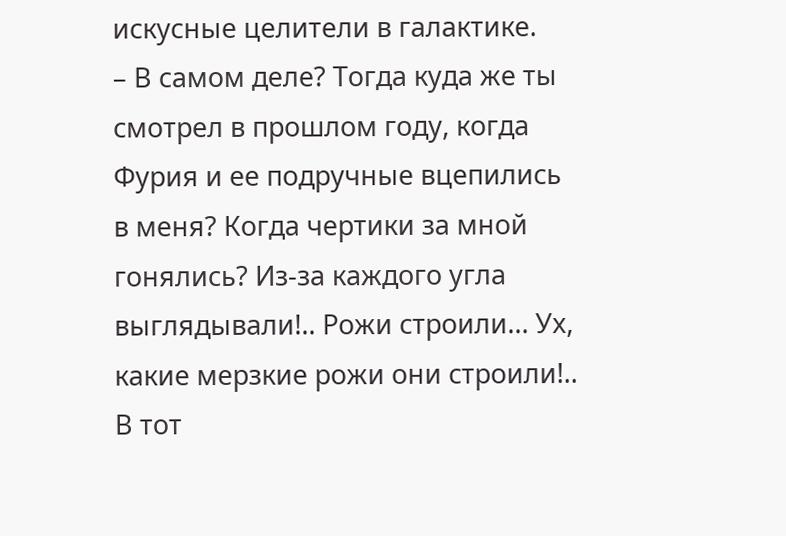искусные целители в галактике.
– В самом деле? Тогда куда же ты смотрел в прошлом году, когда Фурия и ее подручные вцепились в меня? Когда чертики за мной гонялись? Из-за каждого угла выглядывали!.. Рожи строили… Ух, какие мерзкие рожи они строили!..
В тот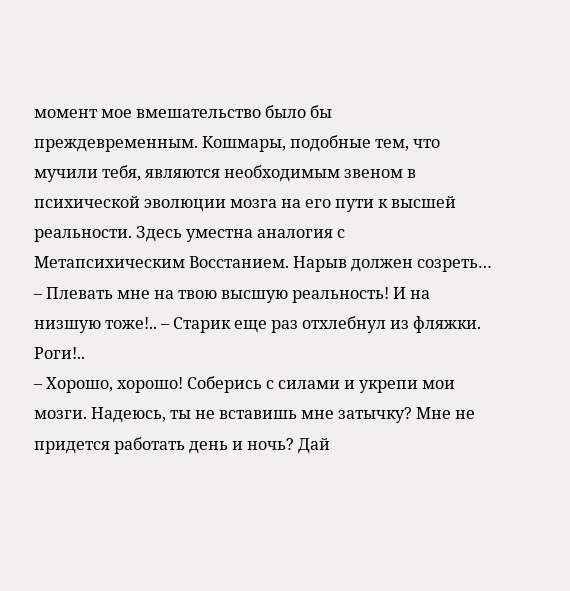момент мое вмешательство было бы преждевременным. Кошмары, подобные тем, что мучили тебя, являются необходимым звеном в психической эволюции мозга на его пути к высшей реальности. Здесь уместна аналогия с Метапсихическим Восстанием. Нарыв должен созреть…
– Плевать мне на твою высшую реальность! И на низшую тоже!.. – Старик еще раз отхлебнул из фляжки.
Роги!..
– Хорошо, хорошо! Соберись с силами и укрепи мои мозги. Надеюсь, ты не вставишь мне затычку? Мне не придется работать день и ночь? Дай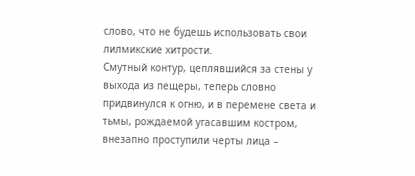слово, что не будешь использовать свои лилмикские хитрости.
Смутный контур, цеплявшийся за стены у выхода из пещеры, теперь словно придвинулся к огню, и в перемене света и тьмы, рождаемой угасавшим костром, внезапно проступили черты лица –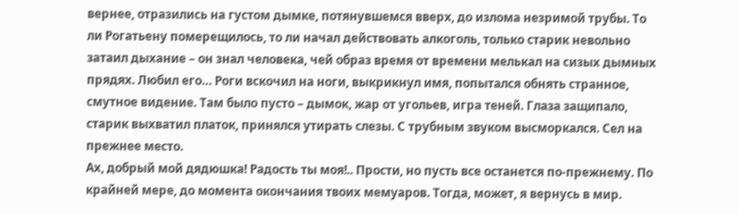вернее, отразились на густом дымке, потянувшемся вверх, до излома незримой трубы. То ли Рогатьену померещилось, то ли начал действовать алкоголь, только старик невольно затаил дыхание – он знал человека, чей образ время от времени мелькал на сизых дымных прядях. Любил его… Роги вскочил на ноги, выкрикнул имя, попытался обнять странное, смутное видение. Там было пусто – дымок, жар от угольев, игра теней. Глаза защипало, старик выхватил платок, принялся утирать слезы. С трубным звуком высморкался. Сел на прежнее место.
Ах, добрый мой дядюшка! Радость ты моя!.. Прости, но пусть все останется по-прежнему. По крайней мере, до момента окончания твоих мемуаров. Тогда, может, я вернусь в мир.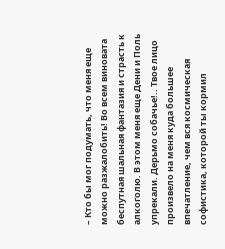– Кто бы мог подумать, что меня еще можно разжалобить! Во всем виновата беспутная шальная фантазия и страсть к алкоголю. В этом меня еще Дени и Поль упрекали. Дерьмо собачье!.. Твое лицо произвело на меня куда большее впечатление, чем вся космическая софистика, которой ты кормил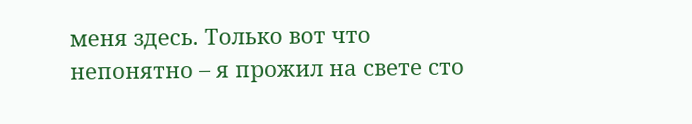меня здесь. Только вот что непонятно – я прожил на свете сто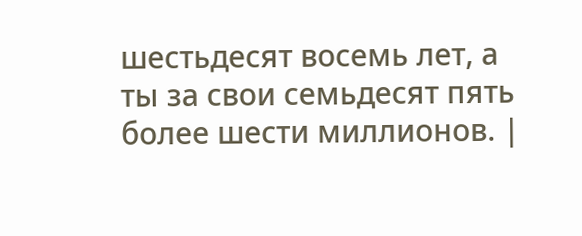шестьдесят восемь лет, а ты за свои семьдесят пять более шести миллионов. |